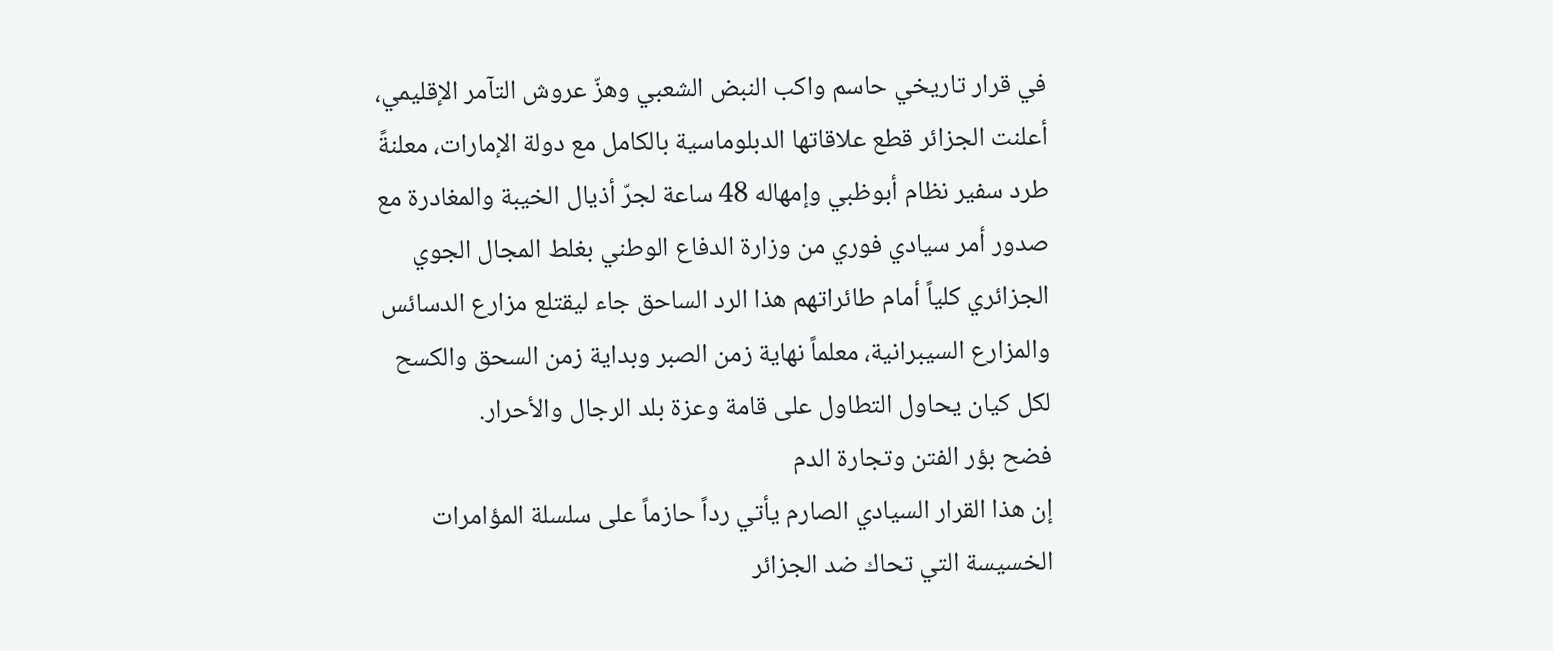في قرار تاريخي حاسم واكب النبض الشعبي وهزّ عروش التآمر الإقليمي، أعلنت الجزائر قطع علاقاتها الدبلوماسية بالكامل مع دولة الإمارات، معلنةً طرد سفير نظام أبوظبي وإمهاله 48 ساعة لجرّ أذيال الخيبة والمغادرة مع صدور أمر سيادي فوري من وزارة الدفاع الوطني بغلط المجال الجوي الجزائري كلياً أمام طائراتهم هذا الرد الساحق جاء ليقتلع مزارع الدسائس والمزارع السيبرانية، معلماً نهاية زمن الصبر وبداية زمن السحق والكسح لكل كيان يحاول التطاول على قامة وعزة بلد الرجال والأحرار.
فضح بؤر الفتن وتجارة الدم
إن هذا القرار السيادي الصارم يأتي رداً حازماً على سلسلة المؤامرات الخسيسة التي تحاك ضد الجزائر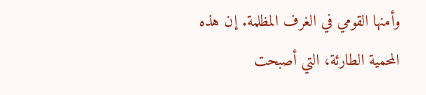وأمنها القومي في الغرف المظلمة. إن هذه المحمية الطارئة، التي أصبحت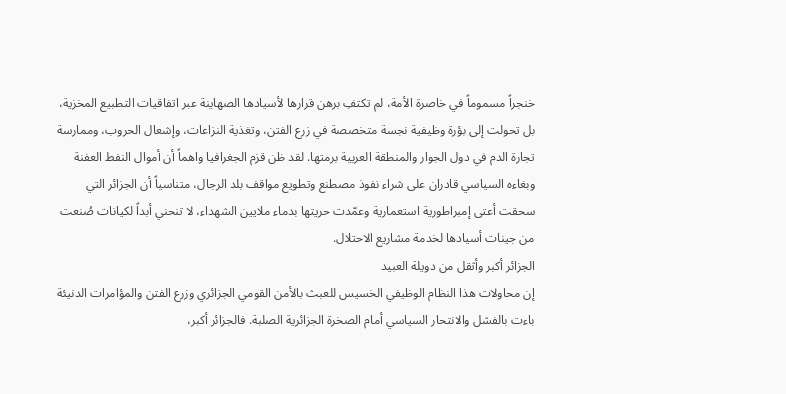خنجراً مسموماً في خاصرة الأمة، لم تكتفِ برهن قرارها لأسيادها الصهاينة عبر اتفاقيات التطبيع المخزية، بل تحولت إلى بؤرة وظيفية نجسة متخصصة في زرع الفتن، وتغذية النزاعات، وإشعال الحروب، وممارسة تجارة الدم في دول الجوار والمنطقة العربية برمتها. لقد ظن قزم الجغرافيا واهماً أن أموال النفط العفنة وبغاءه السياسي قادران على شراء نفوذ مصطنع وتطويع مواقف بلد الرجال، متناسياً أن الجزائر التي سحقت أعتى إمبراطورية استعمارية وعمّدت حريتها بدماء ملايين الشهداء، لا تنحني أبداً لكيانات صُنعت من جينات أسيادها لخدمة مشاريع الاحتلال.
الجزائر أكبر وأثقل من دويلة العبيد
إن محاولات هذا النظام الوظيفي الخسيس للعبث بالأمن القومي الجزائري وزرع الفتن والمؤامرات الدنيئة باءت بالفشل والانتحار السياسي أمام الصخرة الجزائرية الصلبة. فالجزائر أكبر،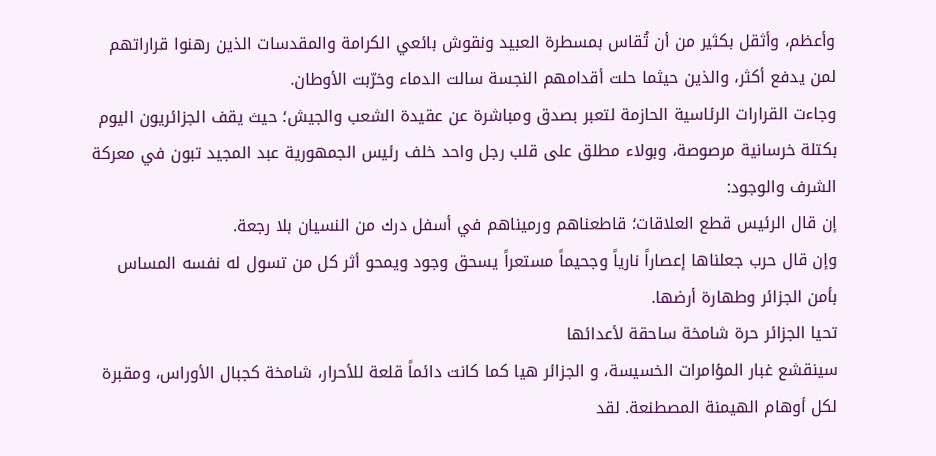وأعظم، وأثقل بكثير من أن تُقاس بمسطرة العبيد ونقوش بائعي الكرامة والمقدسات الذين رهنوا قراراتهم لمن يدفع أكثر، والذين حيثما حلت أقدامهم النجسة سالت الدماء وخرّبت الأوطان.
وجاءت القرارات الرئاسية الحازمة لتعبر بصدق ومباشرة عن عقيدة الشعب والجيش؛ حيث يقف الجزائريون اليوم بكتلة خرسانية مرصوصة، وبولاء مطلق على قلب رجل واحد خلف رئيس الجمهورية عبد المجيد تبون في معركة الشرف والوجود:
إن قال الرئيس قطع العلاقات؛ قاطعناهم ورميناهم في أسفل درك من النسيان بلا رجعة.
وإن قال حرب جعلناها إعصاراً نارياً وجحيماً مستعراً يسحق وجود ويمحو أثر كل من تسول له نفسه المساس بأمن الجزائر وطهارة أرضها.
تحيا الجزائر حرة شامخة ساحقة لأعدائها
سينقشع غبار المؤامرات الخسيسة، و الجزائر هيا كما كانت دائماً قلعة للأحرار، شامخة كجبال الأوراس، ومقبرة لكل أوهام الهيمنة المصطنعة. لقد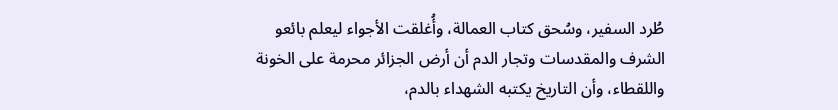طُرد السفير، وسُحق كتاب العمالة، وأُغلقت الأجواء ليعلم بائعو الشرف والمقدسات وتجار الدم أن أرض الجزائر محرمة على الخونة واللقطاء، وأن التاريخ يكتبه الشهداء بالدم،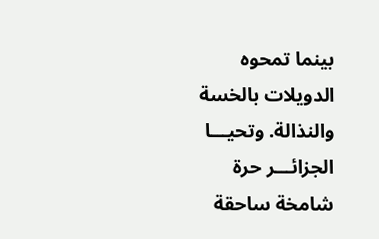بينما تمحوه الدويلات بالخسة والنذالة. وتحيـــا الجزائـــر حرة شامخة ساحقة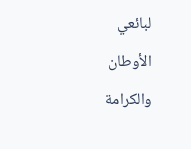لبائعي الأوطان والكرامة